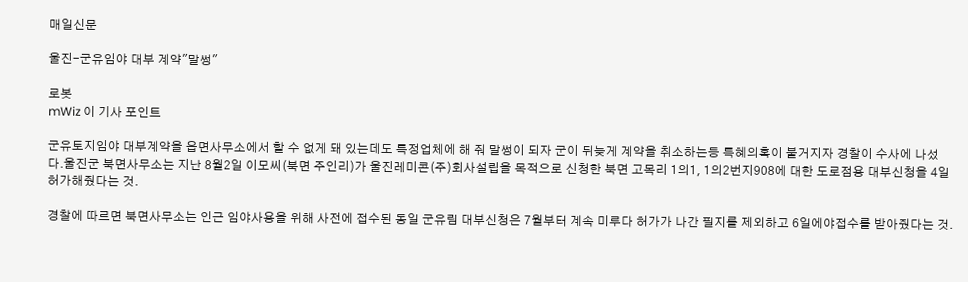매일신문

울진-군유임야 대부 계약"말썽"

로봇
mWiz 이 기사 포인트

군유토지임야 대부계약을 읍면사무소에서 할 수 없게 돼 있는데도 특정업체에 해 줘 말썽이 되자 군이 뒤늦게 계약을 취소하는등 특혜의혹이 불거지자 경찰이 수사에 나섰다.울진군 북면사무소는 지난 8월2일 이모씨(북면 주인리)가 울진레미콘(주)회사설립을 목적으로 신청한 북면 고목리 1의1, 1의2번지908에 대한 도로점용 대부신청을 4일 허가해줬다는 것.

경찰에 따르면 북면사무소는 인근 임야사용을 위해 사전에 접수된 동일 군유림 대부신청은 7월부터 계속 미루다 허가가 나간 필지를 제외하고 6일에야접수를 받아줬다는 것.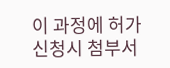이 과정에 허가신청시 첨부서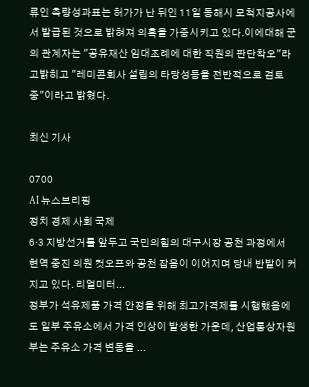류인 측량성과표는 허가가 난 뒤인 11일 동해시 모척지공사에서 발급된 것으로 밝혀져 의혹을 가중시키고 있다.이에대해 군의 관계자는 "공유재산 임대조례에 대한 직원의 판단착오"라고밝히고 "레미콘회사 설립의 타당성등을 전반적으로 검토중"이라고 밝혔다.

최신 기사

0700
AI 뉴스브리핑
정치 경제 사회 국제
6·3 지방선거를 앞두고 국민의힘의 대구시장 공천 과정에서 현역 중진 의원 컷오프와 공천 잡음이 이어지며 당내 반발이 커지고 있다. 리얼미터...
정부가 석유제품 가격 안정을 위해 최고가격제를 시행했음에도 일부 주유소에서 가격 인상이 발생한 가운데, 산업통상자원부는 주유소 가격 변동을 ...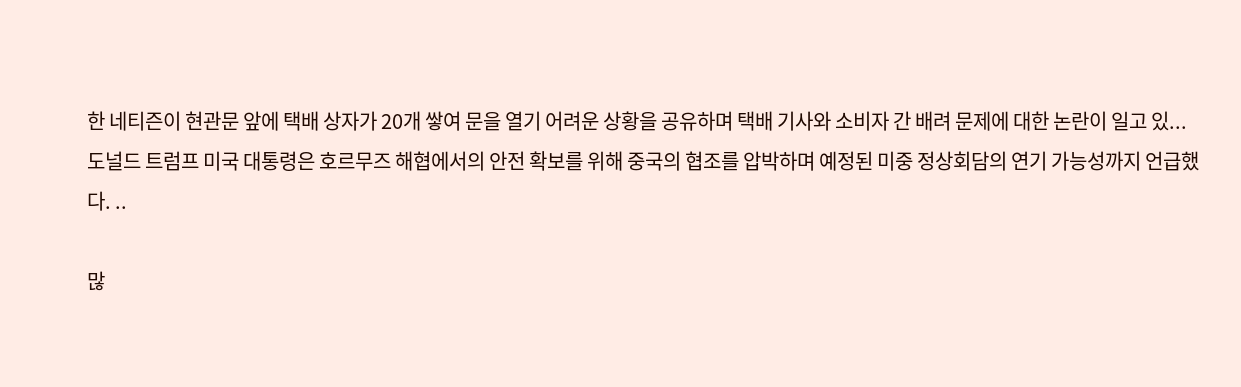한 네티즌이 현관문 앞에 택배 상자가 20개 쌓여 문을 열기 어려운 상황을 공유하며 택배 기사와 소비자 간 배려 문제에 대한 논란이 일고 있...
도널드 트럼프 미국 대통령은 호르무즈 해협에서의 안전 확보를 위해 중국의 협조를 압박하며 예정된 미중 정상회담의 연기 가능성까지 언급했다. ..

많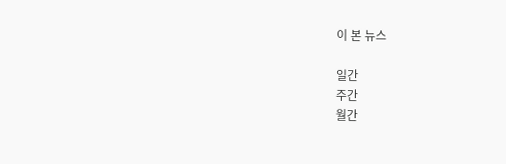이 본 뉴스

일간
주간
월간